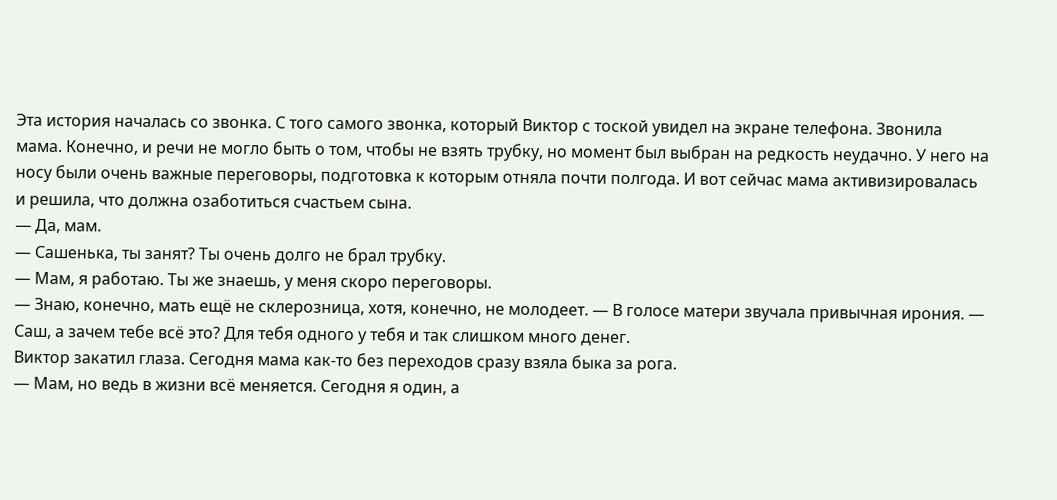Эта история началась со звонка. С того самого звонка, который Виктор с тоской увидел на экране телефона. Звонила мама. Конечно, и речи не могло быть о том, чтобы не взять трубку, но момент был выбран на редкость неудачно. У него на носу были очень важные переговоры, подготовка к которым отняла почти полгода. И вот сейчас мама активизировалась и решила, что должна озаботиться счастьем сына.
— Да, мам.
— Сашенька, ты занят? Ты очень долго не брал трубку.
— Мам, я работаю. Ты же знаешь, у меня скоро переговоры.
— Знаю, конечно, мать ещё не склерозница, хотя, конечно, не молодеет. — В голосе матери звучала привычная ирония. — Саш, а зачем тебе всё это? Для тебя одного у тебя и так слишком много денег.
Виктор закатил глаза. Сегодня мама как-то без переходов сразу взяла быка за рога.
— Мам, но ведь в жизни всё меняется. Сегодня я один, а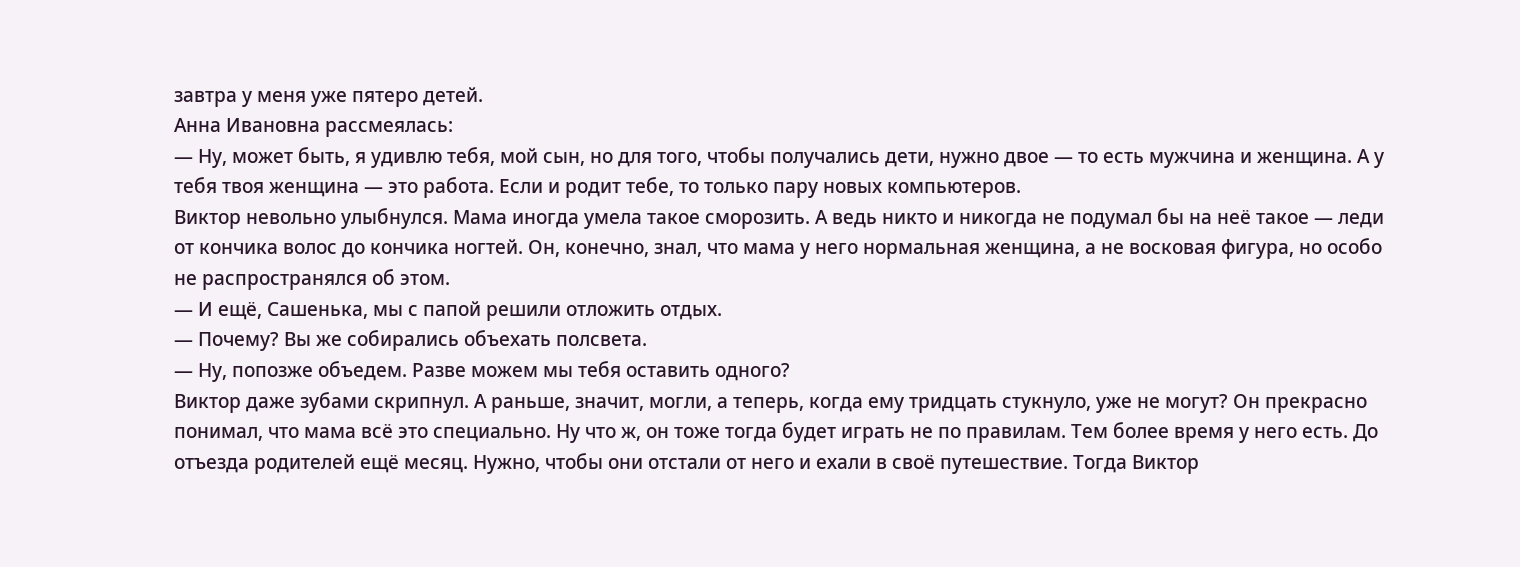завтра у меня уже пятеро детей.
Анна Ивановна рассмеялась:
— Ну, может быть, я удивлю тебя, мой сын, но для того, чтобы получались дети, нужно двое — то есть мужчина и женщина. А у тебя твоя женщина — это работа. Если и родит тебе, то только пару новых компьютеров.
Виктор невольно улыбнулся. Мама иногда умела такое сморозить. А ведь никто и никогда не подумал бы на неё такое — леди от кончика волос до кончика ногтей. Он, конечно, знал, что мама у него нормальная женщина, а не восковая фигура, но особо не распространялся об этом.
— И ещё, Сашенька, мы с папой решили отложить отдых.
— Почему? Вы же собирались объехать полсвета.
— Ну, попозже объедем. Разве можем мы тебя оставить одного?
Виктор даже зубами скрипнул. А раньше, значит, могли, а теперь, когда ему тридцать стукнуло, уже не могут? Он прекрасно понимал, что мама всё это специально. Ну что ж, он тоже тогда будет играть не по правилам. Тем более время у него есть. До отъезда родителей ещё месяц. Нужно, чтобы они отстали от него и ехали в своё путешествие. Тогда Виктор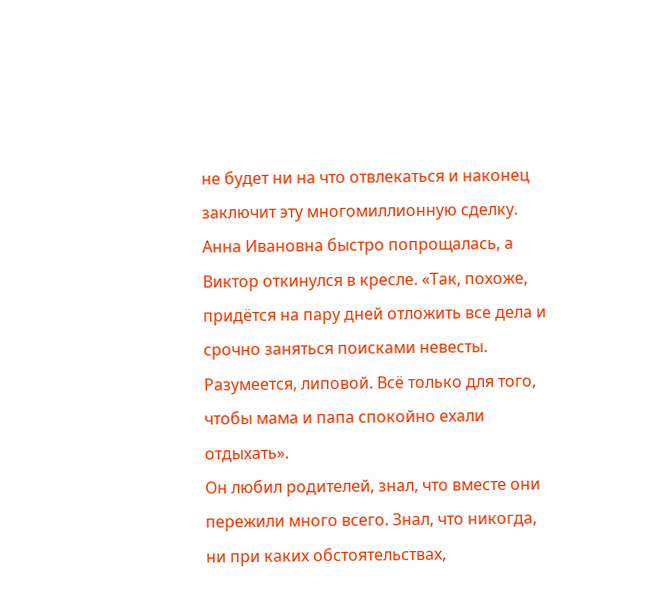не будет ни на что отвлекаться и наконец заключит эту многомиллионную сделку.
Анна Ивановна быстро попрощалась, а Виктор откинулся в кресле. «Так, похоже, придётся на пару дней отложить все дела и срочно заняться поисками невесты. Разумеется, липовой. Всё только для того, чтобы мама и папа спокойно ехали отдыхать».
Он любил родителей, знал, что вместе они пережили много всего. Знал, что никогда, ни при каких обстоятельствах,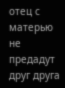отец с матерью не предадут друг друга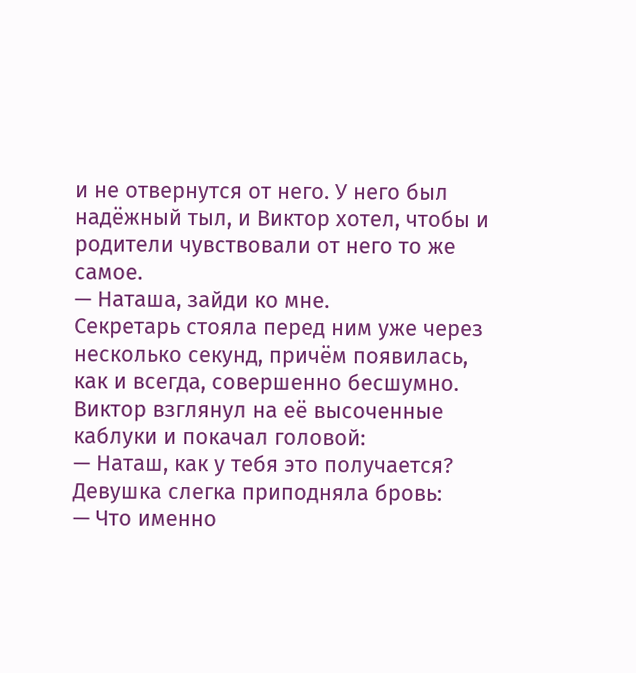и не отвернутся от него. У него был надёжный тыл, и Виктор хотел, чтобы и родители чувствовали от него то же самое.
— Наташа, зайди ко мне.
Секретарь стояла перед ним уже через несколько секунд, причём появилась, как и всегда, совершенно бесшумно. Виктор взглянул на её высоченные каблуки и покачал головой:
— Наташ, как у тебя это получается?
Девушка слегка приподняла бровь:
— Что именно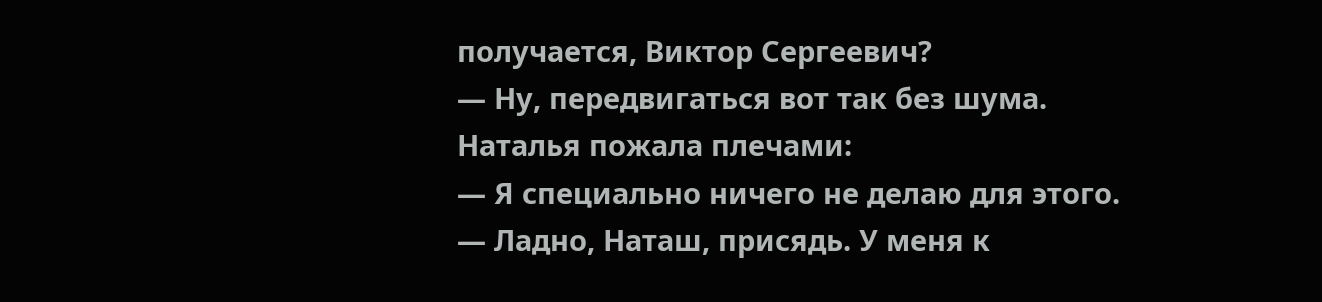получается, Виктор Сергеевич?
— Ну, передвигаться вот так без шума.
Наталья пожала плечами:
— Я специально ничего не делаю для этого.
— Ладно, Наташ, присядь. У меня к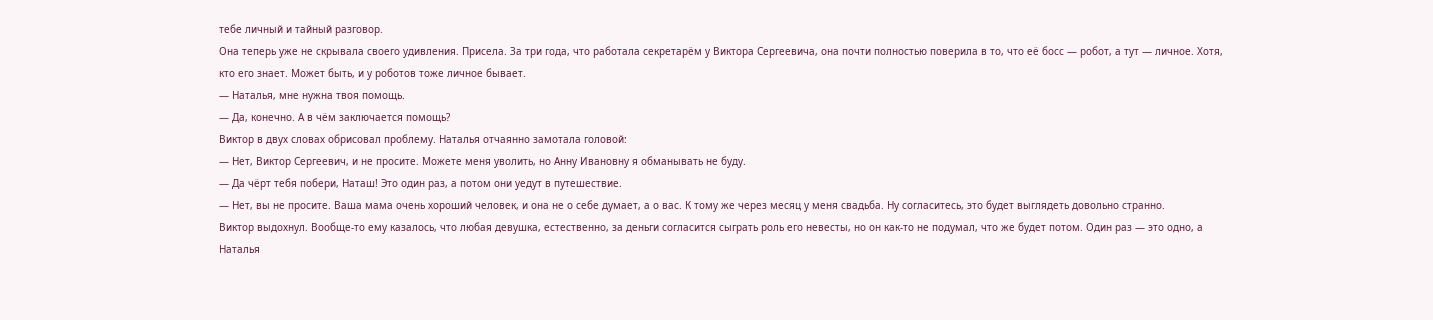тебе личный и тайный разговор.
Она теперь уже не скрывала своего удивления. Присела. За три года, что работала секретарём у Виктора Сергеевича, она почти полностью поверила в то, что её босс — робот, а тут — личное. Хотя, кто его знает. Может быть, и у роботов тоже личное бывает.
— Наталья, мне нужна твоя помощь.
— Да, конечно. А в чём заключается помощь?
Виктор в двух словах обрисовал проблему. Наталья отчаянно замотала головой:
— Нет, Виктор Сергеевич, и не просите. Можете меня уволить, но Анну Ивановну я обманывать не буду.
— Да чёрт тебя побери, Наташ! Это один раз, а потом они уедут в путешествие.
— Нет, вы не просите. Ваша мама очень хороший человек, и она не о себе думает, а о вас. К тому же через месяц у меня свадьба. Ну согласитесь, это будет выглядеть довольно странно.
Виктор выдохнул. Вообще-то ему казалось, что любая девушка, естественно, за деньги согласится сыграть роль его невесты, но он как-то не подумал, что же будет потом. Один раз — это одно, а Наталья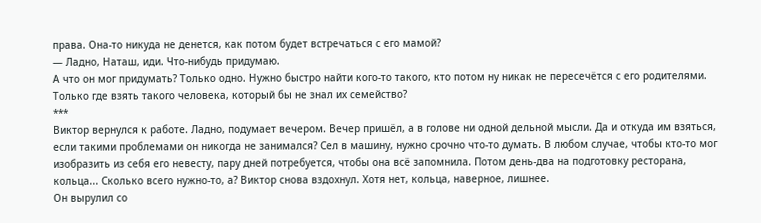права. Она-то никуда не денется, как потом будет встречаться с его мамой?
— Ладно, Наташ, иди. Что-нибудь придумаю.
А что он мог придумать? Только одно. Нужно быстро найти кого-то такого, кто потом ну никак не пересечётся с его родителями. Только где взять такого человека, который бы не знал их семейство?
***
Виктор вернулся к работе. Ладно, подумает вечером. Вечер пришёл, а в голове ни одной дельной мысли. Да и откуда им взяться, если такими проблемами он никогда не занимался? Сел в машину, нужно срочно что-то думать. В любом случае, чтобы кто-то мог изобразить из себя его невесту, пару дней потребуется, чтобы она всё запомнила. Потом день-два на подготовку ресторана, кольца... Сколько всего нужно-то, а? Виктор снова вздохнул. Хотя нет, кольца, наверное, лишнее.
Он вырулил со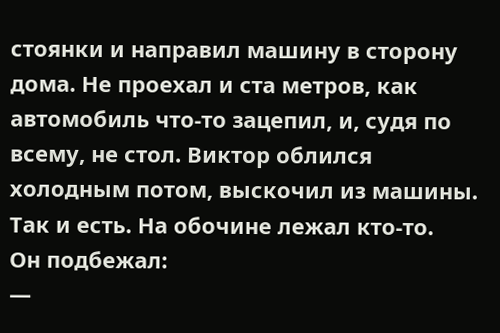стоянки и направил машину в сторону дома. Не проехал и ста метров, как автомобиль что-то зацепил, и, судя по всему, не стол. Виктор облился холодным потом, выскочил из машины. Так и есть. На обочине лежал кто-то.
Он подбежал:
—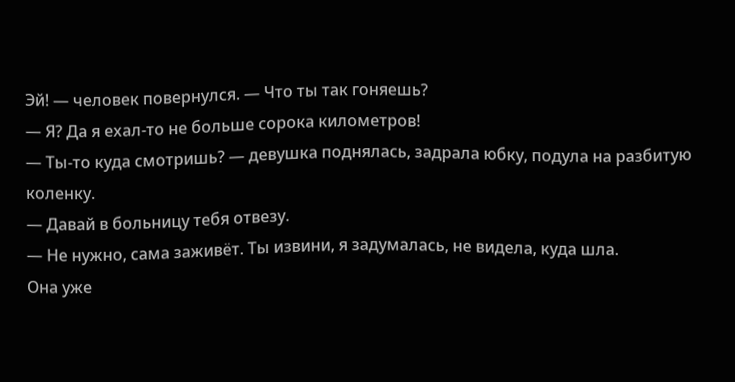Эй! — человек повернулся. — Что ты так гоняешь?
— Я? Да я ехал-то не больше сорока километров!
— Ты-то куда смотришь? — девушка поднялась, задрала юбку, подула на разбитую коленку.
— Давай в больницу тебя отвезу.
— Не нужно, сама заживёт. Ты извини, я задумалась, не видела, куда шла.
Она уже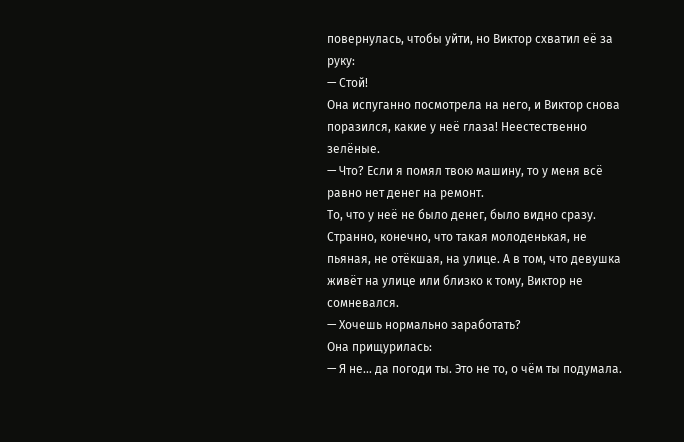повернулась, чтобы уйти, но Виктор схватил её за руку:
— Стой!
Она испуганно посмотрела на него, и Виктор снова поразился, какие у неё глаза! Неестественно зелёные.
— Что? Если я помял твою машину, то у меня всё равно нет денег на ремонт.
То, что у неё не было денег, было видно сразу. Странно, конечно, что такая молоденькая, не пьяная, не отёкшая, на улице. А в том, что девушка живёт на улице или близко к тому, Виктор не сомневался.
— Хочешь нормально заработать?
Она прищурилась:
— Я не... да погоди ты. Это не то, о чём ты подумала.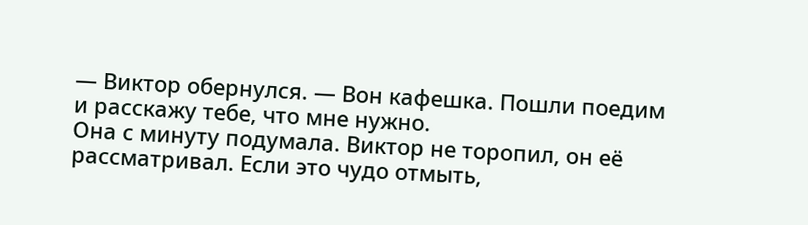— Виктор обернулся. — Вон кафешка. Пошли поедим и расскажу тебе, что мне нужно.
Она с минуту подумала. Виктор не торопил, он её рассматривал. Если это чудо отмыть,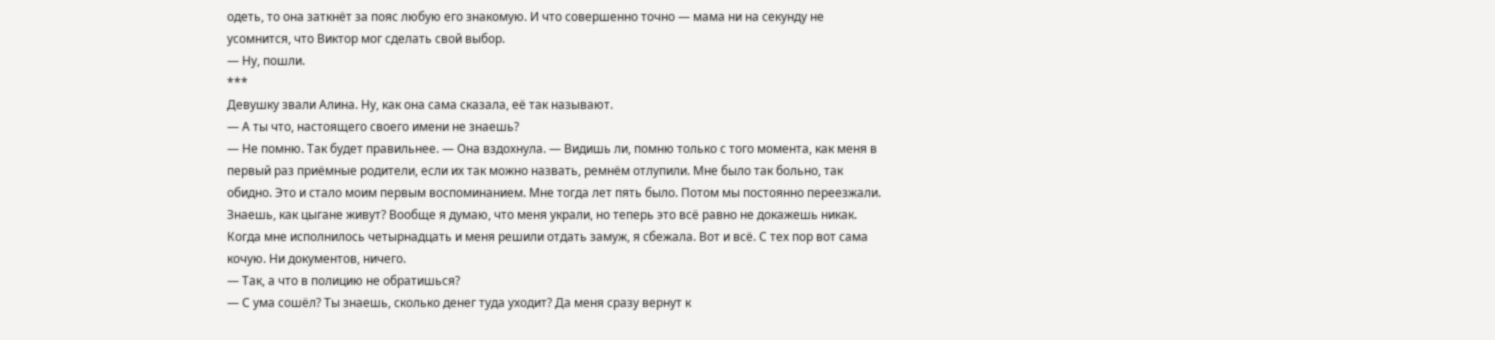одеть, то она заткнёт за пояс любую его знакомую. И что совершенно точно — мама ни на секунду не усомнится, что Виктор мог сделать свой выбор.
— Ну, пошли.
***
Девушку звали Алина. Ну, как она сама сказала, её так называют.
— А ты что, настоящего своего имени не знаешь?
— Не помню. Так будет правильнее. — Она вздохнула. — Видишь ли, помню только с того момента, как меня в первый раз приёмные родители, если их так можно назвать, ремнём отлупили. Мне было так больно, так обидно. Это и стало моим первым воспоминанием. Мне тогда лет пять было. Потом мы постоянно переезжали. Знаешь, как цыгане живут? Вообще я думаю, что меня украли, но теперь это всё равно не докажешь никак. Когда мне исполнилось четырнадцать и меня решили отдать замуж, я сбежала. Вот и всё. С тех пор вот сама кочую. Ни документов, ничего.
— Так, а что в полицию не обратишься?
— С ума сошёл? Ты знаешь, сколько денег туда уходит? Да меня сразу вернут к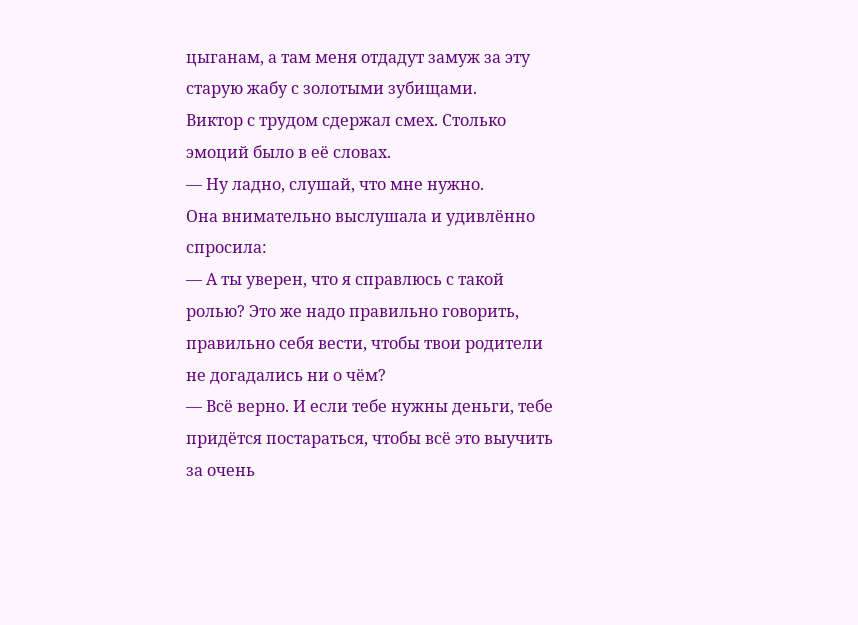цыганам, а там меня отдадут замуж за эту старую жабу с золотыми зубищами.
Виктор с трудом сдержал смех. Столько эмоций было в её словах.
— Ну ладно, слушай, что мне нужно.
Она внимательно выслушала и удивлённо спросила:
— А ты уверен, что я справлюсь с такой ролью? Это же надо правильно говорить, правильно себя вести, чтобы твои родители не догадались ни о чём?
— Всё верно. И если тебе нужны деньги, тебе придётся постараться, чтобы всё это выучить за очень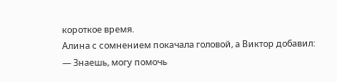короткое время.
Алина с сомнением покачала головой, а Виктор добавил:
— Знаешь, могу помочь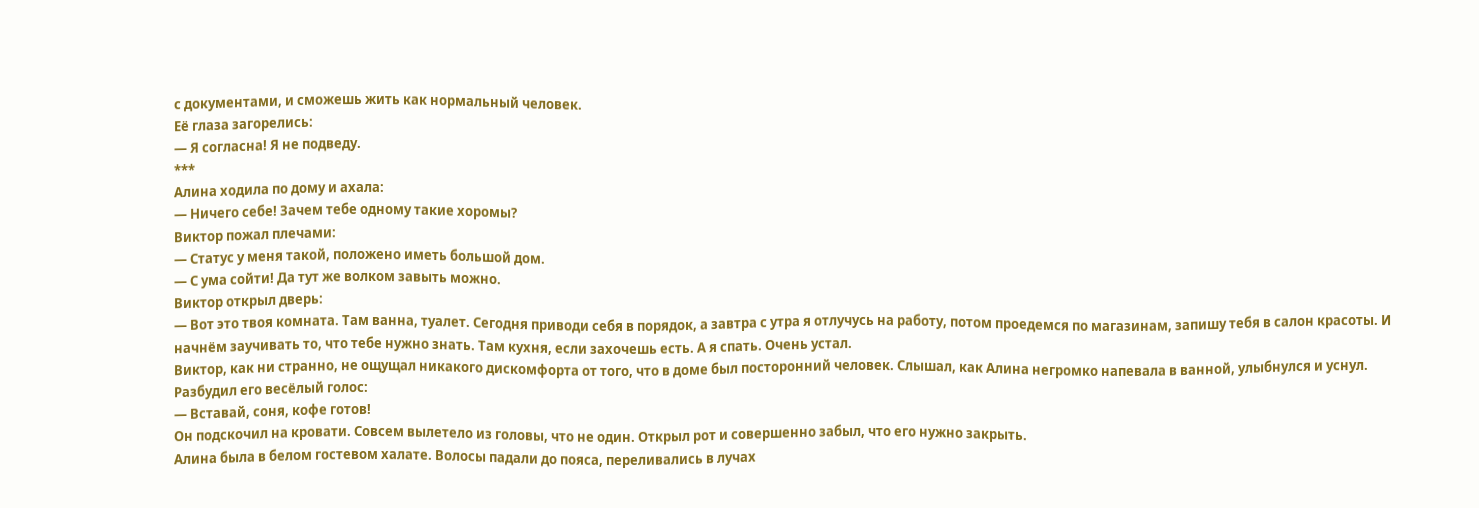с документами, и сможешь жить как нормальный человек.
Её глаза загорелись:
— Я согласна! Я не подведу.
***
Алина ходила по дому и ахала:
— Ничего себе! Зачем тебе одному такие хоромы?
Виктор пожал плечами:
— Статус у меня такой, положено иметь большой дом.
— С ума сойти! Да тут же волком завыть можно.
Виктор открыл дверь:
— Вот это твоя комната. Там ванна, туалет. Сегодня приводи себя в порядок, а завтра с утра я отлучусь на работу, потом проедемся по магазинам, запишу тебя в салон красоты. И начнём заучивать то, что тебе нужно знать. Там кухня, если захочешь есть. А я спать. Очень устал.
Виктор, как ни странно, не ощущал никакого дискомфорта от того, что в доме был посторонний человек. Слышал, как Алина негромко напевала в ванной, улыбнулся и уснул.
Разбудил его весёлый голос:
— Вставай, соня, кофе готов!
Он подскочил на кровати. Совсем вылетело из головы, что не один. Открыл рот и совершенно забыл, что его нужно закрыть.
Алина была в белом гостевом халате. Волосы падали до пояса, переливались в лучах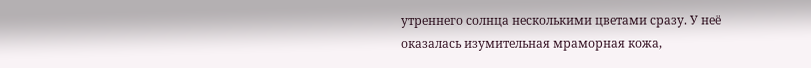утреннего солнца несколькими цветами сразу. У неё оказалась изумительная мраморная кожа,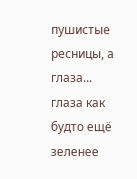пушистые ресницы, а глаза... глаза как будто ещё зеленее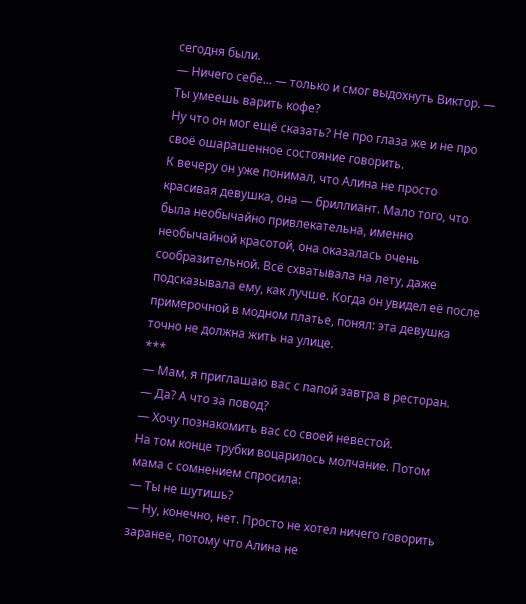сегодня были.
— Ничего себе... — только и смог выдохнуть Виктор. — Ты умеешь варить кофе?
Ну что он мог ещё сказать? Не про глаза же и не про своё ошарашенное состояние говорить.
К вечеру он уже понимал, что Алина не просто красивая девушка, она — бриллиант. Мало того, что была необычайно привлекательна, именно необычайной красотой, она оказалась очень сообразительной. Всё схватывала на лету, даже подсказывала ему, как лучше. Когда он увидел её после примерочной в модном платье, понял: эта девушка точно не должна жить на улице.
***
— Мам, я приглашаю вас с папой завтра в ресторан.
— Да? А что за повод?
— Хочу познакомить вас со своей невестой.
На том конце трубки воцарилось молчание. Потом мама с сомнением спросила:
— Ты не шутишь?
— Ну, конечно, нет. Просто не хотел ничего говорить заранее, потому что Алина не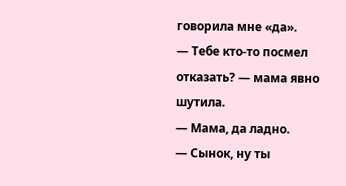говорила мне «да».
— Тебе кто-то посмел отказать? — мама явно шутила.
— Мама, да ладно.
— Сынок, ну ты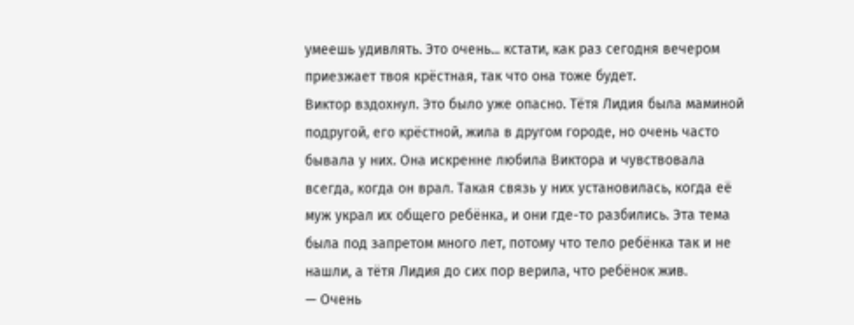умеешь удивлять. Это очень... кстати, как раз сегодня вечером приезжает твоя крёстная, так что она тоже будет.
Виктор вздохнул. Это было уже опасно. Тётя Лидия была маминой подругой, его крёстной, жила в другом городе, но очень часто бывала у них. Она искренне любила Виктора и чувствовала всегда, когда он врал. Такая связь у них установилась, когда её муж украл их общего ребёнка, и они где-то разбились. Эта тема была под запретом много лет, потому что тело ребёнка так и не нашли, а тётя Лидия до сих пор верила, что ребёнок жив.
— Очень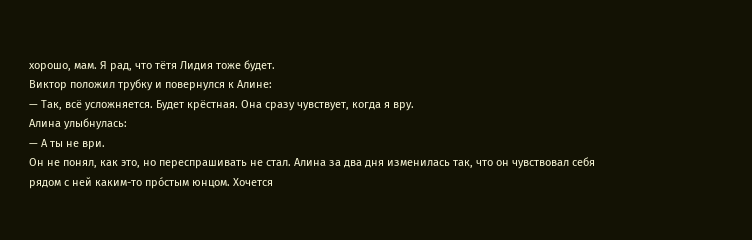хорошо, мам. Я рад, что тётя Лидия тоже будет.
Виктор положил трубку и повернулся к Алине:
— Так, всё усложняется. Будет крёстная. Она сразу чувствует, когда я вру.
Алина улыбнулась:
— А ты не ври.
Он не понял, как это, но переспрашивать не стал. Алина за два дня изменилась так, что он чувствовал себя рядом с ней каким-то про́стым юнцом. Хочется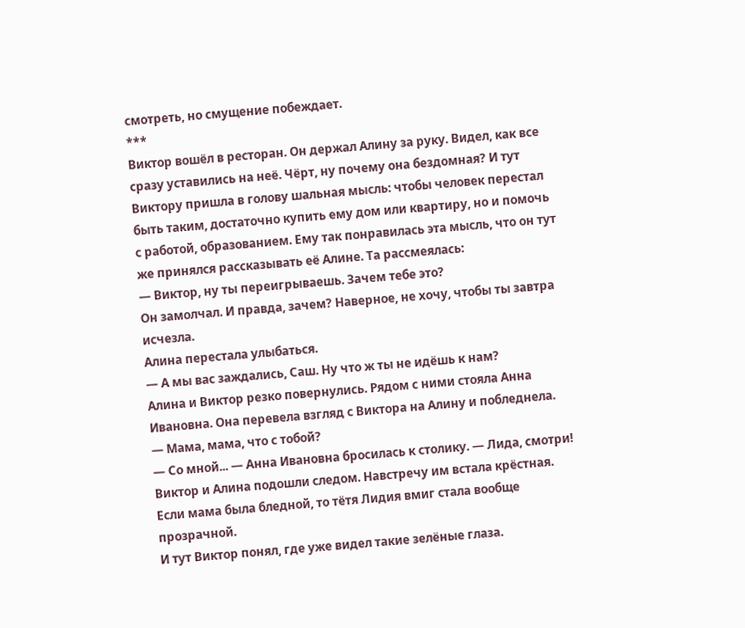смотреть, но смущение побеждает.
***
Виктор вошёл в ресторан. Он держал Алину за руку. Видел, как все сразу уставились на неё. Чёрт, ну почему она бездомная? И тут Виктору пришла в голову шальная мысль: чтобы человек перестал быть таким, достаточно купить ему дом или квартиру, но и помочь с работой, образованием. Ему так понравилась эта мысль, что он тут же принялся рассказывать её Алине. Та рассмеялась:
— Виктор, ну ты переигрываешь. Зачем тебе это?
Он замолчал. И правда, зачем? Наверное, не хочу, чтобы ты завтра исчезла.
Алина перестала улыбаться.
— А мы вас заждались, Саш. Ну что ж ты не идёшь к нам?
Алина и Виктор резко повернулись. Рядом с ними стояла Анна Ивановна. Она перевела взгляд с Виктора на Алину и побледнела.
— Мама, мама, что с тобой?
— Со мной... — Анна Ивановна бросилась к столику. — Лида, смотри!
Виктор и Алина подошли следом. Навстречу им встала крёстная. Если мама была бледной, то тётя Лидия вмиг стала вообще прозрачной.
И тут Виктор понял, где уже видел такие зелёные глаза.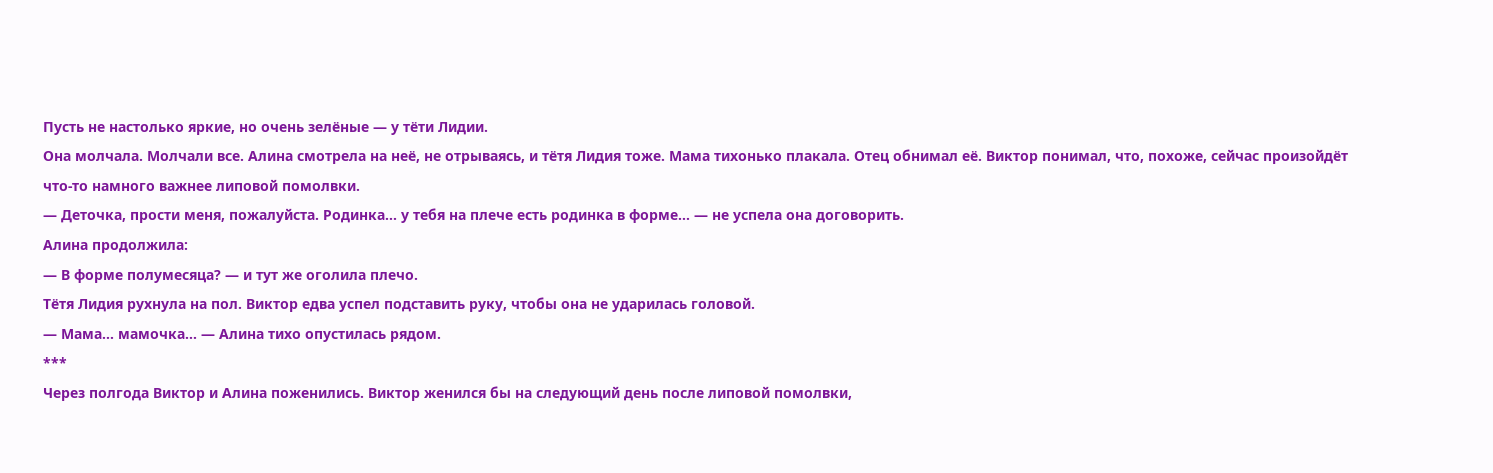Пусть не настолько яркие, но очень зелёные — у тёти Лидии.
Она молчала. Молчали все. Алина смотрела на неё, не отрываясь, и тётя Лидия тоже. Мама тихонько плакала. Отец обнимал её. Виктор понимал, что, похоже, сейчас произойдёт что-то намного важнее липовой помолвки.
— Деточка, прости меня, пожалуйста. Родинка... у тебя на плече есть родинка в форме... — не успела она договорить.
Алина продолжила:
— В форме полумесяца? — и тут же оголила плечо.
Тётя Лидия рухнула на пол. Виктор едва успел подставить руку, чтобы она не ударилась головой.
— Мама... мамочка... — Алина тихо опустилась рядом.
***
Через полгода Виктор и Алина поженились. Виктор женился бы на следующий день после липовой помолвки,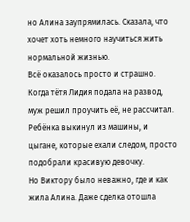но Алина заупрямилась. Сказала, что хочет хоть немного научиться жить нормальной жизнью.
Всё оказалось просто и страшно. Когда тётя Лидия подала на развод, муж решил проучить её, не рассчитал. Ребёнка выкинул из машины, и цыгане, которые ехали следом, просто подобрали красивую девочку.
Но Виктору было неважно, где и как жила Алина. Даже сделка отошла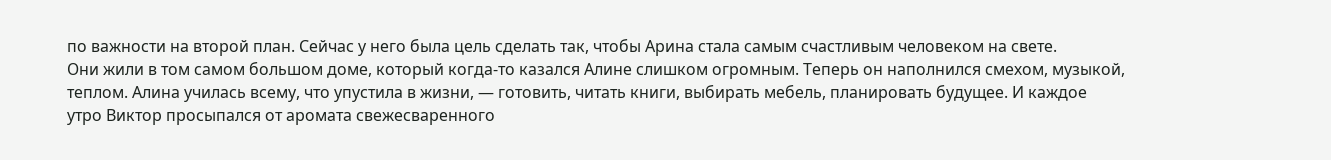по важности на второй план. Сейчас у него была цель сделать так, чтобы Арина стала самым счастливым человеком на свете.
Они жили в том самом большом доме, который когда-то казался Алине слишком огромным. Теперь он наполнился смехом, музыкой, теплом. Алина училась всему, что упустила в жизни, — готовить, читать книги, выбирать мебель, планировать будущее. И каждое утро Виктор просыпался от аромата свежесваренного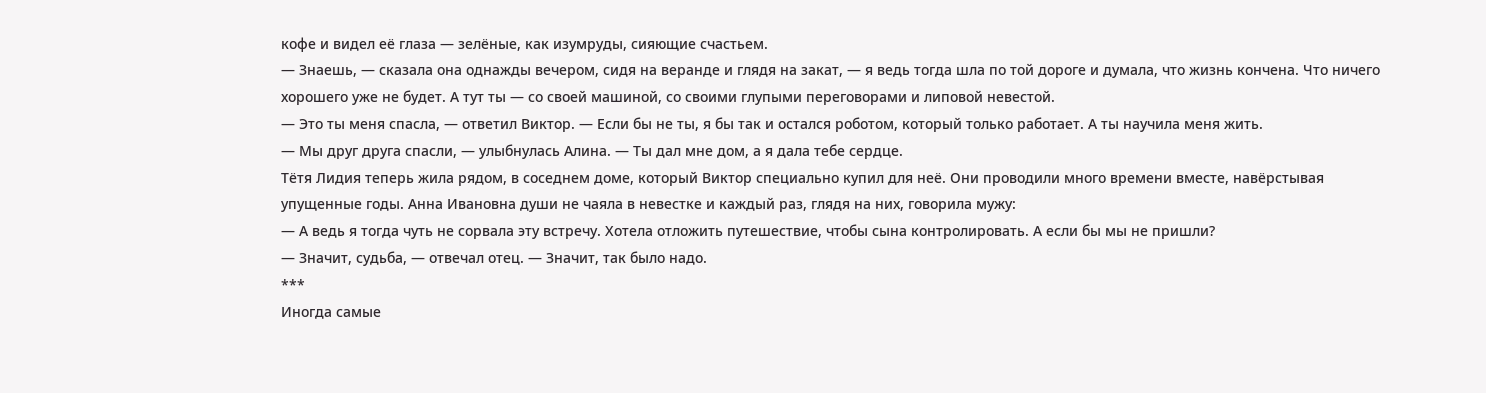кофе и видел её глаза — зелёные, как изумруды, сияющие счастьем.
— Знаешь, — сказала она однажды вечером, сидя на веранде и глядя на закат, — я ведь тогда шла по той дороге и думала, что жизнь кончена. Что ничего хорошего уже не будет. А тут ты — со своей машиной, со своими глупыми переговорами и липовой невестой.
— Это ты меня спасла, — ответил Виктор. — Если бы не ты, я бы так и остался роботом, который только работает. А ты научила меня жить.
— Мы друг друга спасли, — улыбнулась Алина. — Ты дал мне дом, а я дала тебе сердце.
Тётя Лидия теперь жила рядом, в соседнем доме, который Виктор специально купил для неё. Они проводили много времени вместе, навёрстывая упущенные годы. Анна Ивановна души не чаяла в невестке и каждый раз, глядя на них, говорила мужу:
— А ведь я тогда чуть не сорвала эту встречу. Хотела отложить путешествие, чтобы сына контролировать. А если бы мы не пришли?
— Значит, судьба, — отвечал отец. — Значит, так было надо.
***
Иногда самые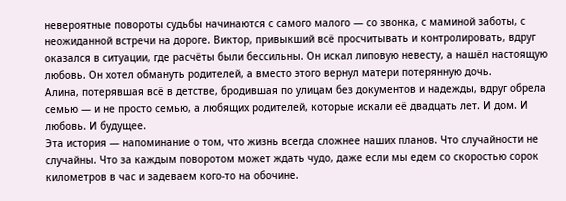невероятные повороты судьбы начинаются с самого малого — со звонка, с маминой заботы, с неожиданной встречи на дороге. Виктор, привыкший всё просчитывать и контролировать, вдруг оказался в ситуации, где расчёты были бессильны. Он искал липовую невесту, а нашёл настоящую любовь. Он хотел обмануть родителей, а вместо этого вернул матери потерянную дочь.
Алина, потерявшая всё в детстве, бродившая по улицам без документов и надежды, вдруг обрела семью — и не просто семью, а любящих родителей, которые искали её двадцать лет. И дом. И любовь. И будущее.
Эта история — напоминание о том, что жизнь всегда сложнее наших планов. Что случайности не случайны. Что за каждым поворотом может ждать чудо, даже если мы едем со скоростью сорок километров в час и задеваем кого-то на обочине.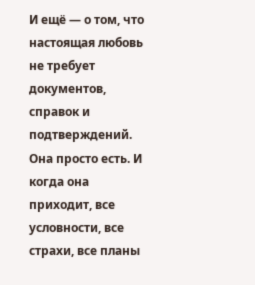И ещё — о том, что настоящая любовь не требует документов, справок и подтверждений. Она просто есть. И когда она приходит, все условности, все страхи, все планы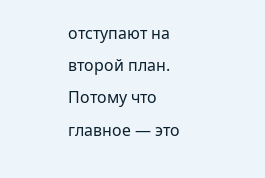отступают на второй план. Потому что главное — это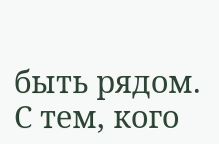быть рядом. С тем, кого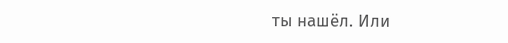ты нашёл. Или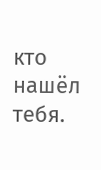кто нашёл тебя.